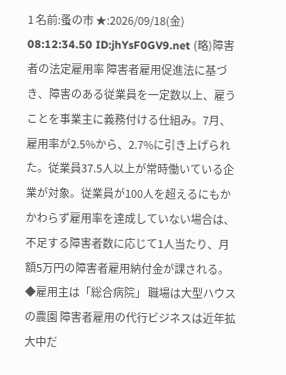1 名前:蚤の市 ★:2026/09/18(金) 08:12:34.50 ID:jhYsF0GV9.net (略)障害者の法定雇用率 障害者雇用促進法に基づき、障害のある従業員を一定数以上、雇うことを事業主に義務付ける仕組み。7月、雇用率が2.5%から、2.7%に引き上げられた。従業員37.5人以上が常時働いている企業が対象。従業員が100人を超えるにもかかわらず雇用率を達成していない場合は、不足する障害者数に応じて1人当たり、月額5万円の障害者雇用納付金が課される。 ◆雇用主は「総合病院」 職場は大型ハウスの農園 障害者雇用の代行ビジネスは近年拡大中だ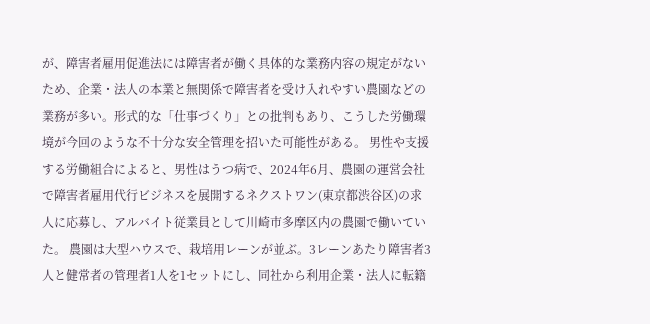が、障害者雇用促進法には障害者が働く具体的な業務内容の規定がないため、企業・法人の本業と無関係で障害者を受け入れやすい農園などの業務が多い。形式的な「仕事づくり」との批判もあり、こうした労働環境が今回のような不十分な安全管理を招いた可能性がある。 男性や支援する労働組合によると、男性はうつ病で、2024年6月、農園の運営会社で障害者雇用代行ビジネスを展開するネクストワン(東京都渋谷区)の求人に応募し、アルバイト従業員として川崎市多摩区内の農園で働いていた。 農園は大型ハウスで、栽培用レーンが並ぶ。3レーンあたり障害者3人と健常者の管理者1人を1セットにし、同社から利用企業・法人に転籍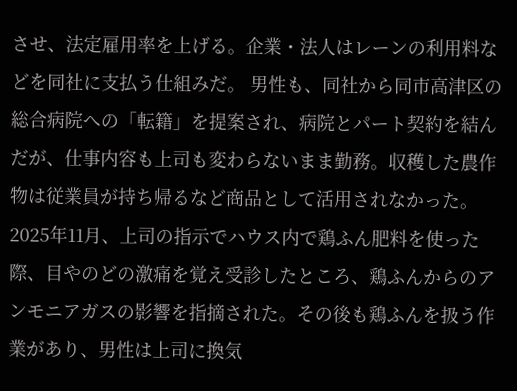させ、法定雇用率を上げる。企業・法人はレーンの利用料などを同社に支払う仕組みだ。 男性も、同社から同市高津区の総合病院への「転籍」を提案され、病院とパート契約を結んだが、仕事内容も上司も変わらないまま勤務。収穫した農作物は従業員が持ち帰るなど商品として活用されなかった。 2025年11月、上司の指示でハウス内で鶏ふん肥料を使った際、目やのどの激痛を覚え受診したところ、鶏ふんからのアンモニアガスの影響を指摘された。その後も鶏ふんを扱う作業があり、男性は上司に換気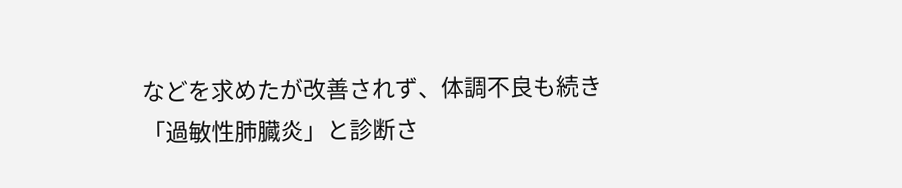などを求めたが改善されず、体調不良も続き「過敏性肺臓炎」と診断さ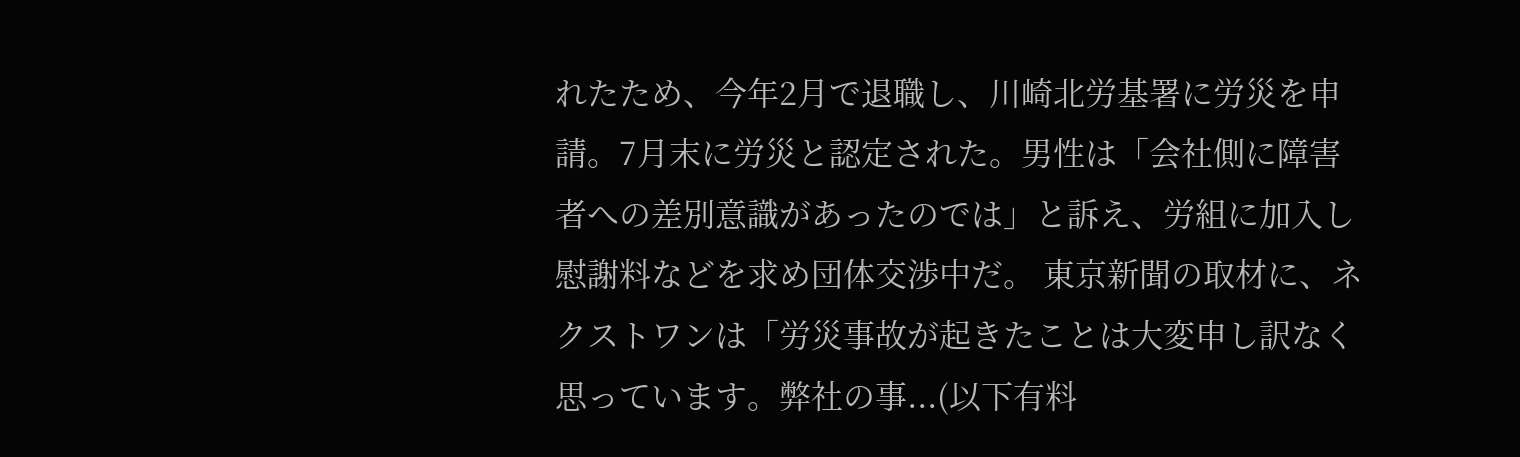れたため、今年2月で退職し、川崎北労基署に労災を申請。7月末に労災と認定された。男性は「会社側に障害者への差別意識があったのでは」と訴え、労組に加入し慰謝料などを求め団体交渉中だ。 東京新聞の取材に、ネクストワンは「労災事故が起きたことは大変申し訳なく思っています。弊社の事...(以下有料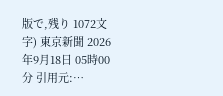版で,残り 1072文字) 東京新聞 2026年9月18日 05時00分 引用元:…